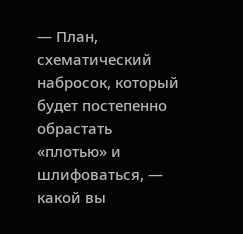— План, схематический набросок, который будет постепенно обрастать «плотью» и шлифоваться, — какой вы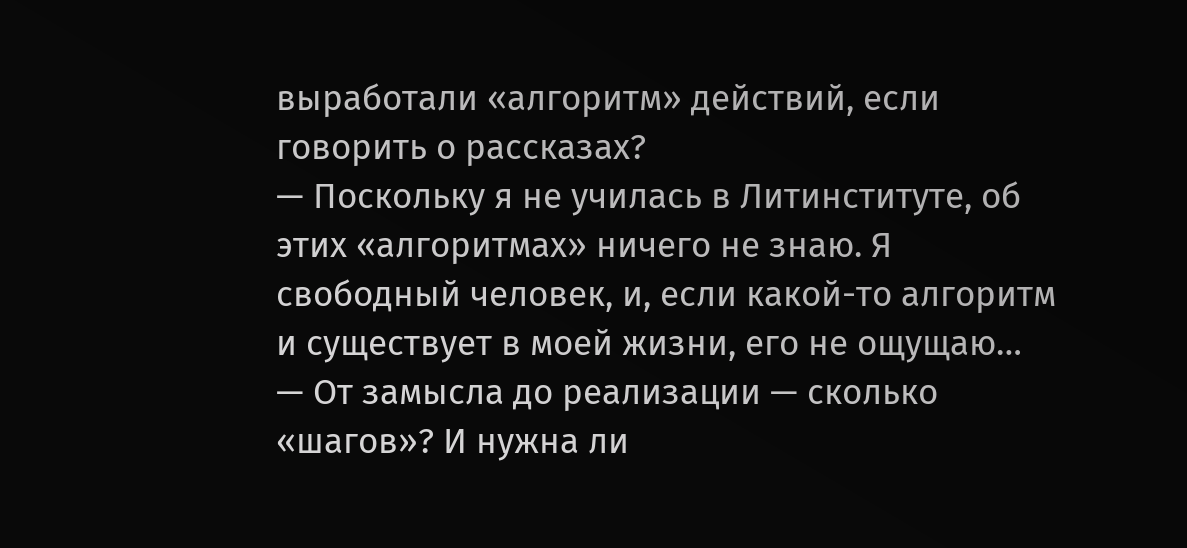выработали «алгоритм» действий, если говорить о рассказах?
— Поскольку я не училась в Литинституте, об этих «алгоритмах» ничего не знаю. Я свободный человек, и, если какой-то алгоритм и существует в моей жизни, его не ощущаю…
— От замысла до реализации — сколько «шагов»? И нужна ли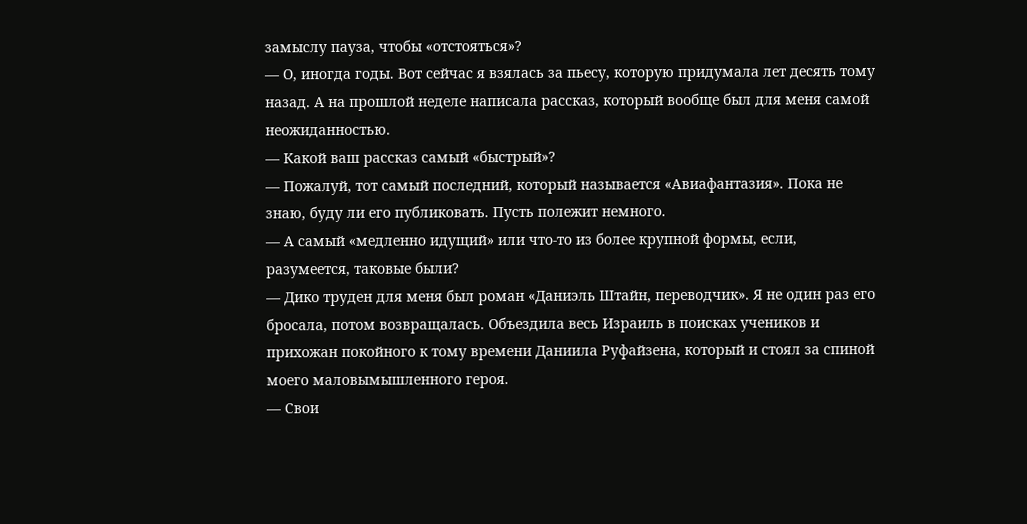замыслу пауза, чтобы «отстояться»?
— О, иногда годы. Вот сейчас я взялась за пьесу, которую придумала лет десять тому назад. А на прошлой неделе написала рассказ, который вообще был для меня самой неожиданностью.
— Какой ваш рассказ самый «быстрый»?
— Пожалуй, тот самый последний, который называется «Авиафантазия». Пока не знаю, буду ли его публиковать. Пусть полежит немного.
— А самый «медленно идущий» или что-то из более крупной формы, если, разумеется, таковые были?
— Дико труден для меня был роман «Даниэль Штайн, переводчик». Я не один раз его бросала, потом возвращалась. Объездила весь Израиль в поисках учеников и прихожан покойного к тому времени Даниила Руфайзена, который и стоял за спиной моего маловымышленного героя.
— Свои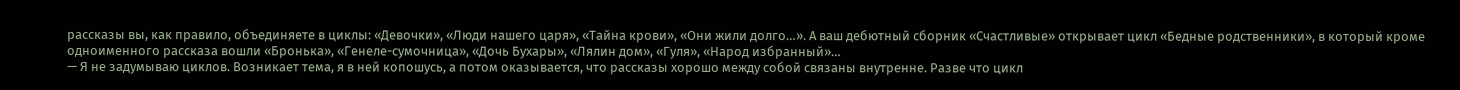рассказы вы, как правило, объединяете в циклы: «Девочки», «Люди нашего царя», «Тайна крови», «Они жили долго…». А ваш дебютный сборник «Счастливые» открывает цикл «Бедные родственники», в который кроме одноименного рассказа вошли «Бронька», «Генеле-сумочница», «Дочь Бухары», «Лялин дом», «Гуля», «Народ избранный»…
— Я не задумываю циклов. Возникает тема, я в ней копошусь, а потом оказывается, что рассказы хорошо между собой связаны внутренне. Разве что цикл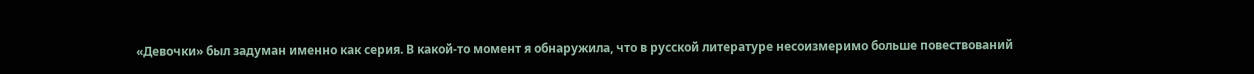«Девочки» был задуман именно как серия. В какой-то момент я обнаружила, что в русской литературе несоизмеримо больше повествований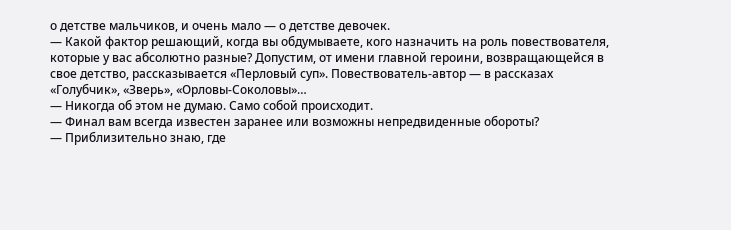о детстве мальчиков, и очень мало — о детстве девочек.
— Какой фактор решающий, когда вы обдумываете, кого назначить на роль повествователя, которые у вас абсолютно разные? Допустим, от имени главной героини, возвращающейся в свое детство, рассказывается «Перловый суп». Повествователь-автор — в рассказах «Голубчик», «Зверь», «Орловы-Соколовы»…
— Никогда об этом не думаю. Само собой происходит.
— Финал вам всегда известен заранее или возможны непредвиденные обороты?
— Приблизительно знаю, где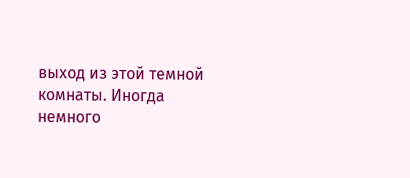выход из этой темной комнаты. Иногда немного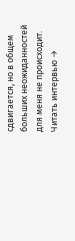сдвигается, но в общем больших неожиданностей для меня не происходит.
Читать интервью →